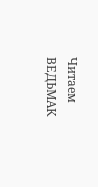Читаем ВЕДЬМАК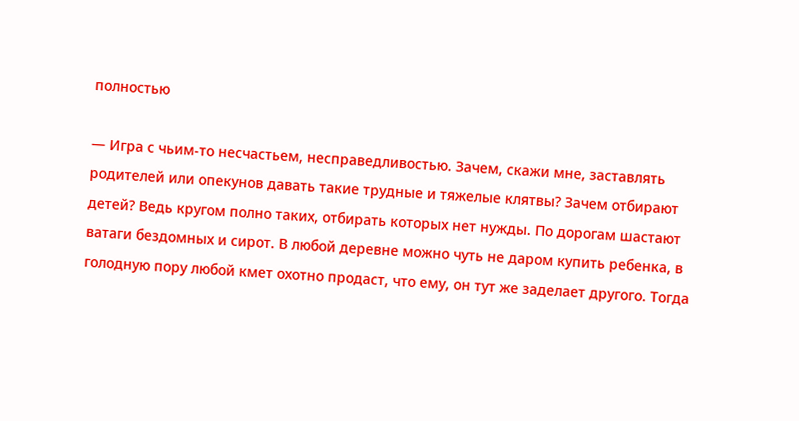полностью

— Игра с чьим-то несчастьем, несправедливостью. Зачем, скажи мне, заставлять родителей или опекунов давать такие трудные и тяжелые клятвы? Зачем отбирают детей? Ведь кругом полно таких, отбирать которых нет нужды. По дорогам шастают ватаги бездомных и сирот. В любой деревне можно чуть не даром купить ребенка, в голодную пору любой кмет охотно продаст, что ему, он тут же заделает другого. Тогда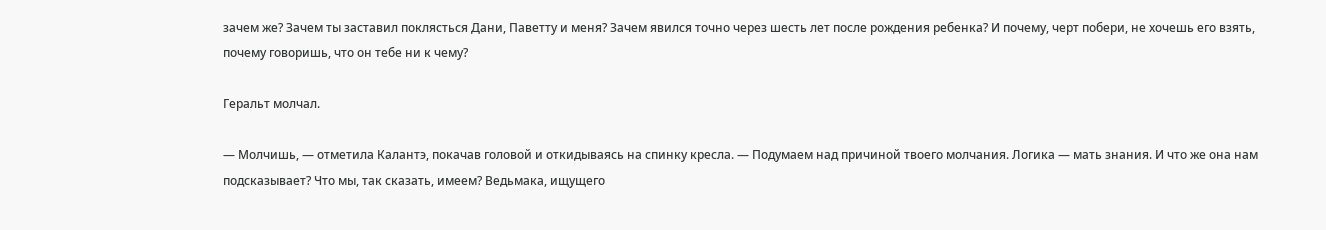зачем же? Зачем ты заставил поклясться Дани, Паветту и меня? Зачем явился точно через шесть лет после рождения ребенка? И почему, черт побери, не хочешь его взять, почему говоришь, что он тебе ни к чему?

Геральт молчал.

— Молчишь, — отметила Калантэ, покачав головой и откидываясь на спинку кресла. — Подумаем над причиной твоего молчания. Логика — мать знания. И что же она нам подсказывает? Что мы, так сказать, имеем? Ведьмака, ищущего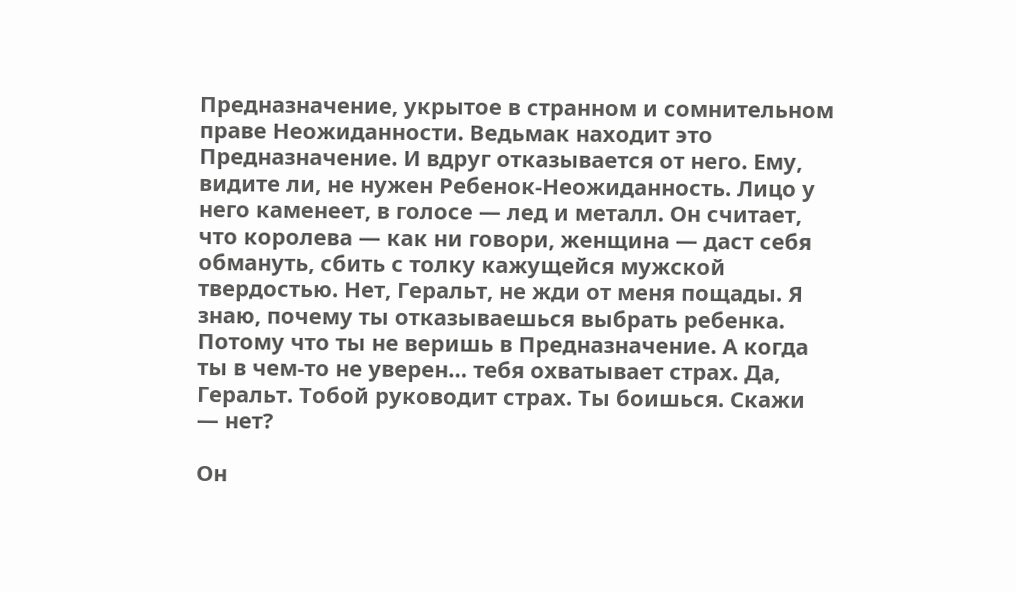Предназначение, укрытое в странном и сомнительном праве Неожиданности. Ведьмак находит это Предназначение. И вдруг отказывается от него. Ему, видите ли, не нужен Ребенок-Неожиданность. Лицо у него каменеет, в голосе — лед и металл. Он считает, что королева — как ни говори, женщина — даст себя обмануть, сбить с толку кажущейся мужской твердостью. Нет, Геральт, не жди от меня пощады. Я знаю, почему ты отказываешься выбрать ребенка. Потому что ты не веришь в Предназначение. А когда ты в чем-то не уверен… тебя охватывает страх. Да, Геральт. Тобой руководит страх. Ты боишься. Скажи — нет?

Он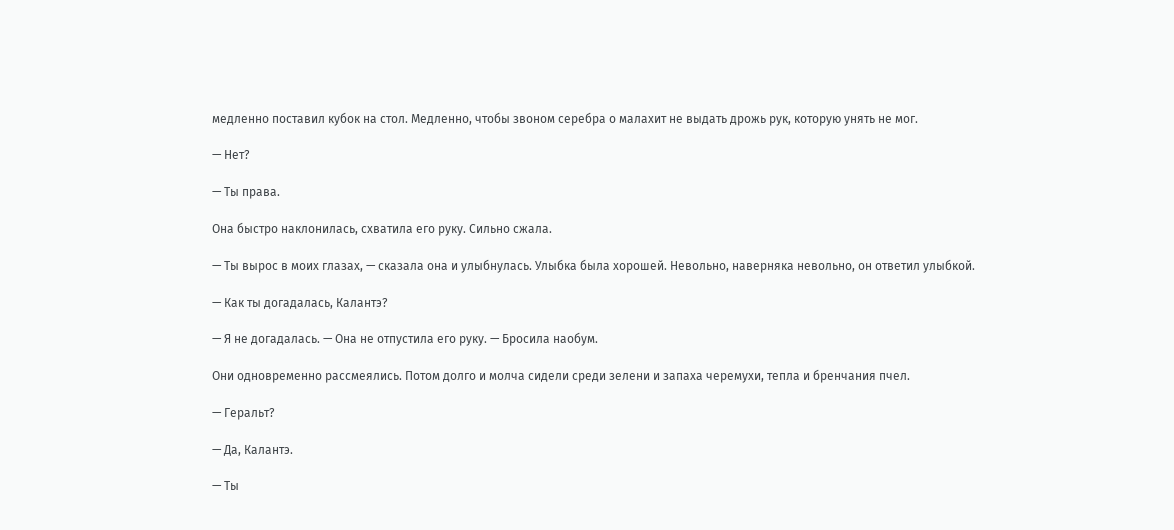медленно поставил кубок на стол. Медленно, чтобы звоном серебра о малахит не выдать дрожь рук, которую унять не мог.

— Нет?

— Ты права.

Она быстро наклонилась, схватила его руку. Сильно сжала.

— Ты вырос в моих глазах, — сказала она и улыбнулась. Улыбка была хорошей. Невольно, наверняка невольно, он ответил улыбкой.

— Как ты догадалась, Калантэ?

— Я не догадалась. — Она не отпустила его руку. — Бросила наобум.

Они одновременно рассмеялись. Потом долго и молча сидели среди зелени и запаха черемухи, тепла и бренчания пчел.

— Геральт?

— Да, Калантэ.

— Ты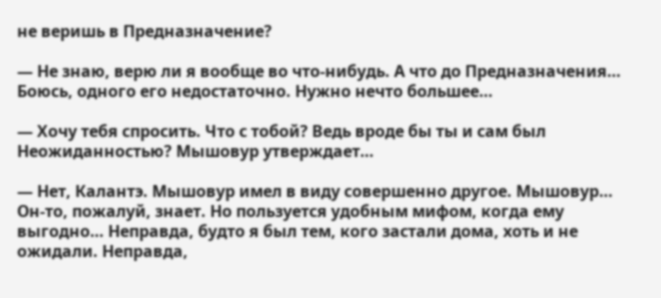не веришь в Предназначение?

— Не знаю, верю ли я вообще во что-нибудь. А что до Предназначения… Боюсь, одного его недостаточно. Нужно нечто большее…

— Хочу тебя спросить. Что с тобой? Ведь вроде бы ты и сам был Неожиданностью? Мышовур утверждает…

— Нет, Калантэ. Мышовур имел в виду совершенно другое. Мышовур… Он-то, пожалуй, знает. Но пользуется удобным мифом, когда ему выгодно… Неправда, будто я был тем, кого застали дома, хоть и не ожидали. Неправда,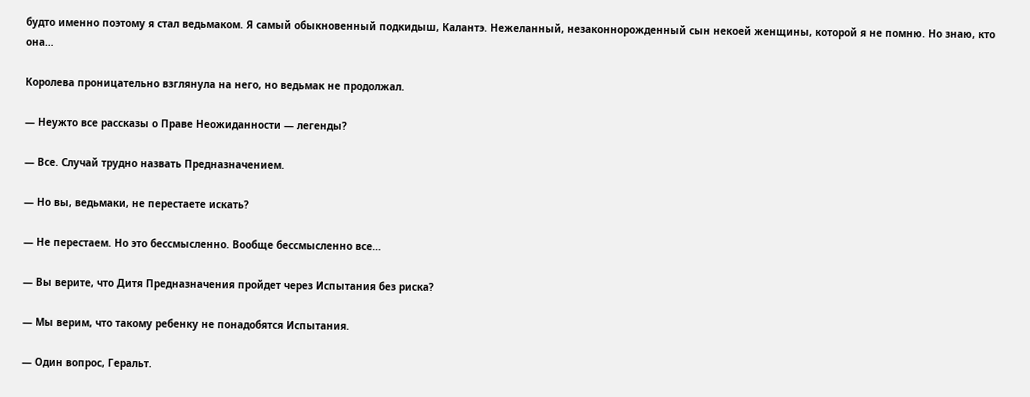будто именно поэтому я стал ведьмаком. Я самый обыкновенный подкидыш, Калантэ. Нежеланный, незаконнорожденный сын некоей женщины, которой я не помню. Но знаю, кто она…

Королева проницательно взглянула на него, но ведьмак не продолжал.

— Неужто все рассказы о Праве Неожиданности — легенды?

— Все. Случай трудно назвать Предназначением.

— Но вы, ведьмаки, не перестаете искать?

— Не перестаем. Но это бессмысленно. Вообще бессмысленно все…

— Вы верите, что Дитя Предназначения пройдет через Испытания без риска?

— Мы верим, что такому ребенку не понадобятся Испытания.

— Один вопрос, Геральт.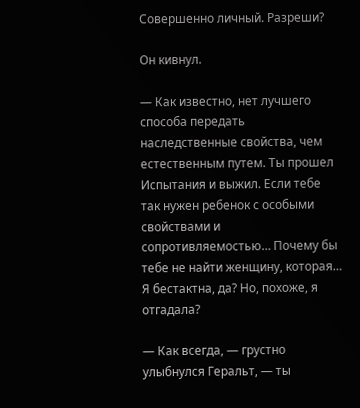Совершенно личный. Разреши?

Он кивнул.

— Как известно, нет лучшего способа передать наследственные свойства, чем естественным путем. Ты прошел Испытания и выжил. Если тебе так нужен ребенок с особыми свойствами и сопротивляемостью… Почему бы тебе не найти женщину, которая… Я бестактна, да? Но, похоже, я отгадала?

— Как всегда, — грустно улыбнулся Геральт, — ты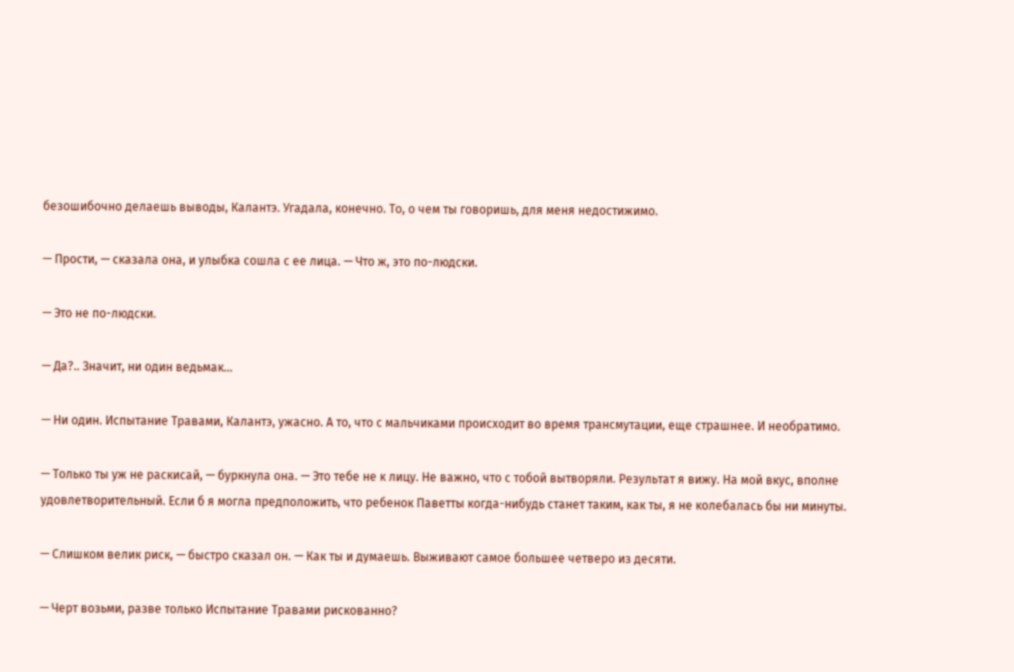безошибочно делаешь выводы, Калантэ. Угадала, конечно. То, о чем ты говоришь, для меня недостижимо.

— Прости, — сказала она, и улыбка сошла с ее лица. — Что ж, это по-людски.

— Это не по-людски.

— Да?.. Значит, ни один ведьмак…

— Ни один. Испытание Травами, Калантэ, ужасно. А то, что с мальчиками происходит во время трансмутации, еще страшнее. И необратимо.

— Только ты уж не раскисай, — буркнула она. — Это тебе не к лицу. Не важно, что с тобой вытворяли. Результат я вижу. На мой вкус, вполне удовлетворительный. Если б я могла предположить, что ребенок Паветты когда-нибудь станет таким, как ты, я не колебалась бы ни минуты.

— Слишком велик риск, — быстро сказал он. — Как ты и думаешь. Выживают самое большее четверо из десяти.

— Черт возьми, разве только Испытание Травами рискованно?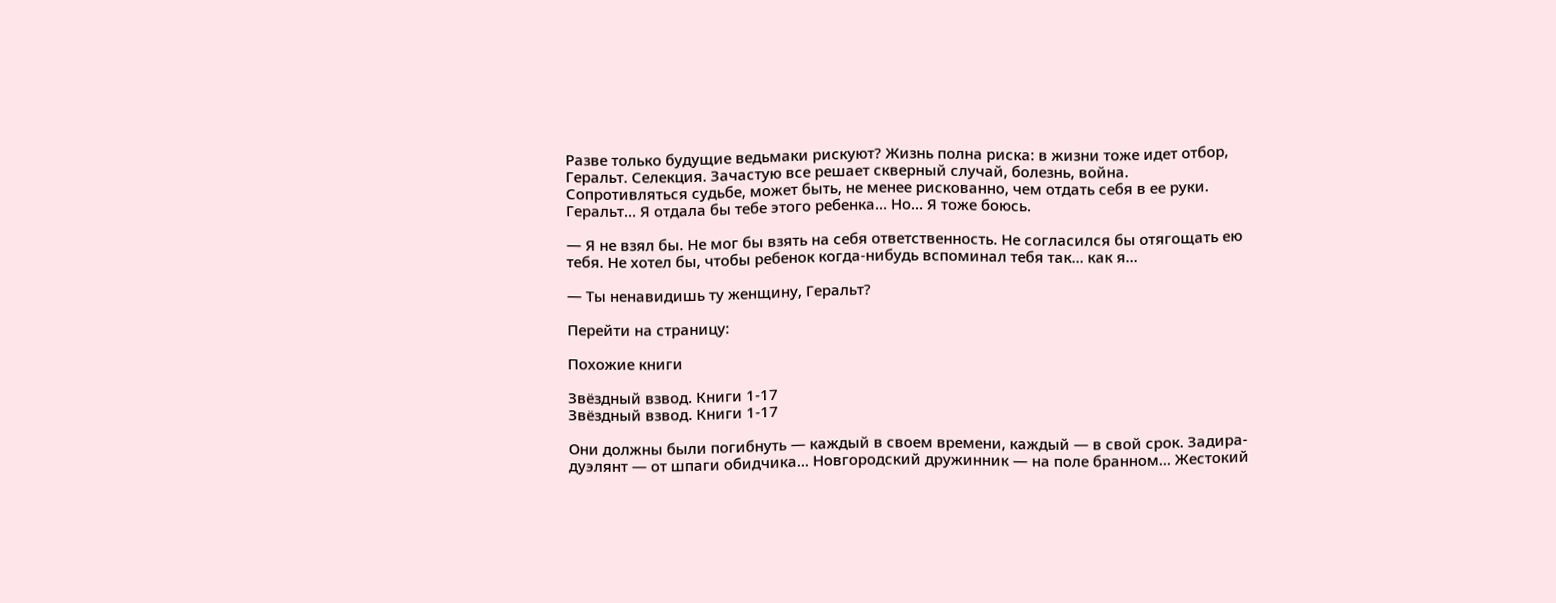Разве только будущие ведьмаки рискуют? Жизнь полна риска: в жизни тоже идет отбор, Геральт. Селекция. Зачастую все решает скверный случай, болезнь, война. Сопротивляться судьбе, может быть, не менее рискованно, чем отдать себя в ее руки. Геральт… Я отдала бы тебе этого ребенка… Но… Я тоже боюсь.

— Я не взял бы. Не мог бы взять на себя ответственность. Не согласился бы отягощать ею тебя. Не хотел бы, чтобы ребенок когда-нибудь вспоминал тебя так… как я…

— Ты ненавидишь ту женщину, Геральт?

Перейти на страницу:

Похожие книги

Звёздный взвод. Книги 1-17
Звёздный взвод. Книги 1-17

Они должны были погибнуть — каждый в своем времени, каждый — в свой срок. Задира-дуэлянт — от шпаги обидчика... Новгородский дружинник — на поле бранном... Жестокий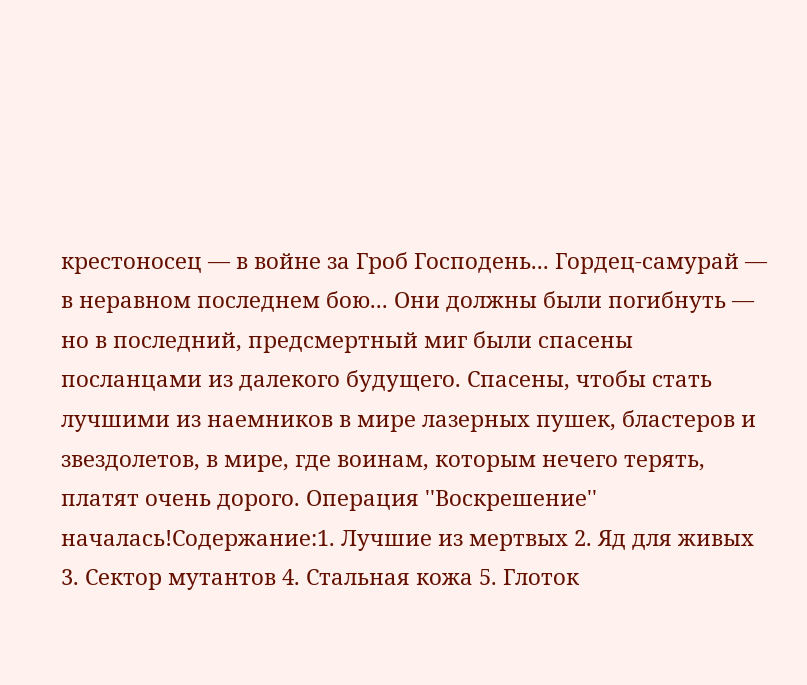крестоносец — в войне за Гроб Господень... Гордец-самурай — в неравном последнем бою... Они должны были погибнуть — но в последний, предсмертный миг были спасены посланцами из далекого будущего. Спасены, чтобы стать лучшими из наемников в мире лазерных пушек, бластеров и звездолетов, в мире, где воинам, которым нечего терять, платят очень дорого. Операция ''Воскрешение'' началась!Содержание:1. Лучшие из мертвых 2. Яд для живых 3. Сектор мутантов 4. Стальная кожа 5. Глоток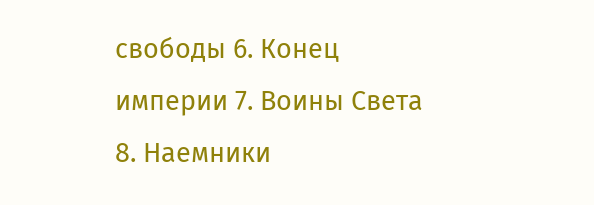свободы 6. Конец империи 7. Воины Света 8. Наемники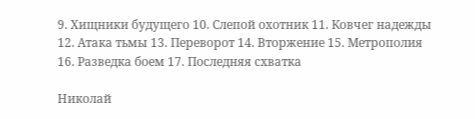9. Хищники будущего 10. Слепой охотник 11. Ковчег надежды 12. Атака тьмы 13. Переворот 14. Вторжение 15. Метрополия 16. Разведка боем 17. Последняя схватка

Николай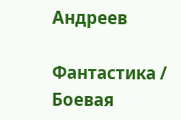Андреев

Фантастика / Боевая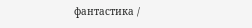фантастика /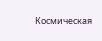Космическая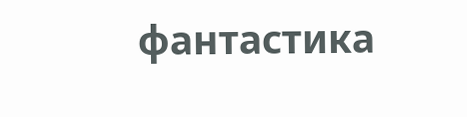фантастика